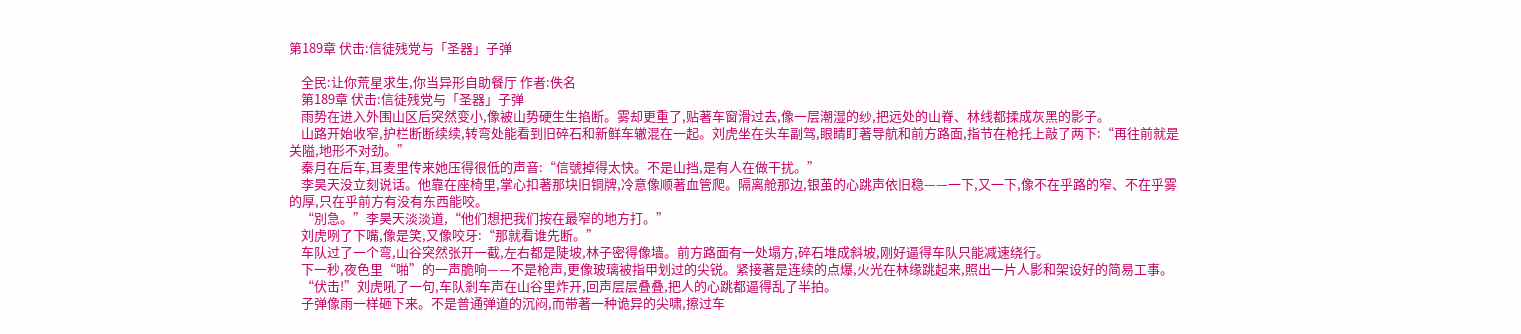第189章 伏击:信徒残党与「圣器」子弹

    全民:让你荒星求生,你当异形自助餐厅 作者:佚名
    第189章 伏击:信徒残党与「圣器」子弹
    雨势在进入外围山区后突然变小,像被山势硬生生掐断。雾却更重了,贴著车窗滑过去,像一层潮湿的纱,把远处的山脊、林线都揉成灰黑的影子。
    山路开始收窄,护栏断断续续,转弯处能看到旧碎石和新鲜车辙混在一起。刘虎坐在头车副驾,眼睛盯著导航和前方路面,指节在枪托上敲了两下:“再往前就是关隘,地形不对劲。”
    秦月在后车,耳麦里传来她压得很低的声音:“信號掉得太快。不是山挡,是有人在做干扰。”
    李昊天没立刻说话。他靠在座椅里,掌心扣著那块旧铜牌,冷意像顺著血管爬。隔离舱那边,银茧的心跳声依旧稳——一下,又一下,像不在乎路的窄、不在乎雾的厚,只在乎前方有没有东西能咬。
    “別急。”李昊天淡淡道,“他们想把我们按在最窄的地方打。”
    刘虎咧了下嘴,像是笑,又像咬牙:“那就看谁先断。”
    车队过了一个弯,山谷突然张开一截,左右都是陡坡,林子密得像墙。前方路面有一处塌方,碎石堆成斜坡,刚好逼得车队只能减速绕行。
    下一秒,夜色里“啪”的一声脆响——不是枪声,更像玻璃被指甲划过的尖锐。紧接著是连续的点爆,火光在林缘跳起来,照出一片人影和架设好的简易工事。
    “伏击!”刘虎吼了一句,车队剎车声在山谷里炸开,回声层层叠叠,把人的心跳都逼得乱了半拍。
    子弹像雨一样砸下来。不是普通弹道的沉闷,而带著一种诡异的尖啸,擦过车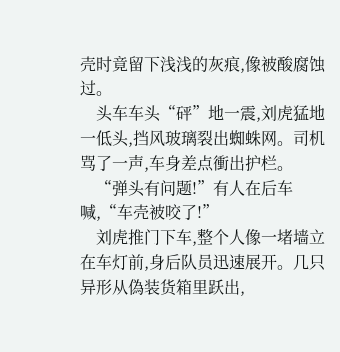壳时竟留下浅浅的灰痕,像被酸腐蚀过。
    头车车头“砰”地一震,刘虎猛地一低头,挡风玻璃裂出蜘蛛网。司机骂了一声,车身差点衝出护栏。
    “弹头有问题!”有人在后车喊,“车壳被咬了!”
    刘虎推门下车,整个人像一堵墙立在车灯前,身后队员迅速展开。几只异形从偽装货箱里跃出,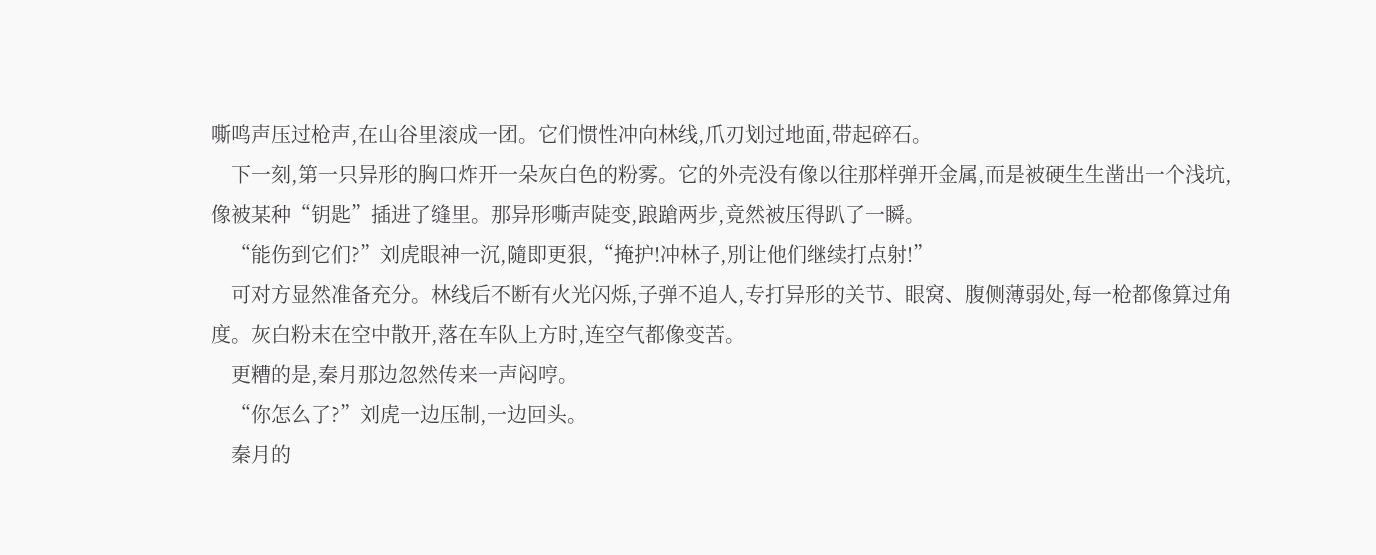嘶鸣声压过枪声,在山谷里滚成一团。它们惯性冲向林线,爪刃划过地面,带起碎石。
    下一刻,第一只异形的胸口炸开一朵灰白色的粉雾。它的外壳没有像以往那样弹开金属,而是被硬生生凿出一个浅坑,像被某种“钥匙”插进了缝里。那异形嘶声陡变,踉蹌两步,竟然被压得趴了一瞬。
    “能伤到它们?”刘虎眼神一沉,隨即更狠,“掩护!冲林子,別让他们继续打点射!”
    可对方显然准备充分。林线后不断有火光闪烁,子弹不追人,专打异形的关节、眼窝、腹侧薄弱处,每一枪都像算过角度。灰白粉末在空中散开,落在车队上方时,连空气都像变苦。
    更糟的是,秦月那边忽然传来一声闷哼。
    “你怎么了?”刘虎一边压制,一边回头。
    秦月的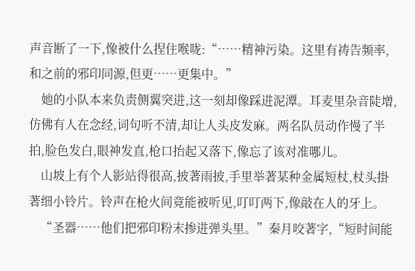声音断了一下,像被什么捏住喉咙:“……精神污染。这里有祷告频率,和之前的邪印同源,但更……更集中。”
    她的小队本来负责侧翼突进,这一刻却像踩进泥潭。耳麦里杂音陡增,仿佛有人在念经,词句听不清,却让人头皮发麻。两名队员动作慢了半拍,脸色发白,眼神发直,枪口抬起又落下,像忘了该对准哪儿。
    山坡上有个人影站得很高,披著雨披,手里举著某种金属短杖,杖头掛著细小铃片。铃声在枪火间竟能被听见,叮叮两下,像敲在人的牙上。
    “圣器……他们把邪印粉末掺进弹头里。”秦月咬著字,“短时间能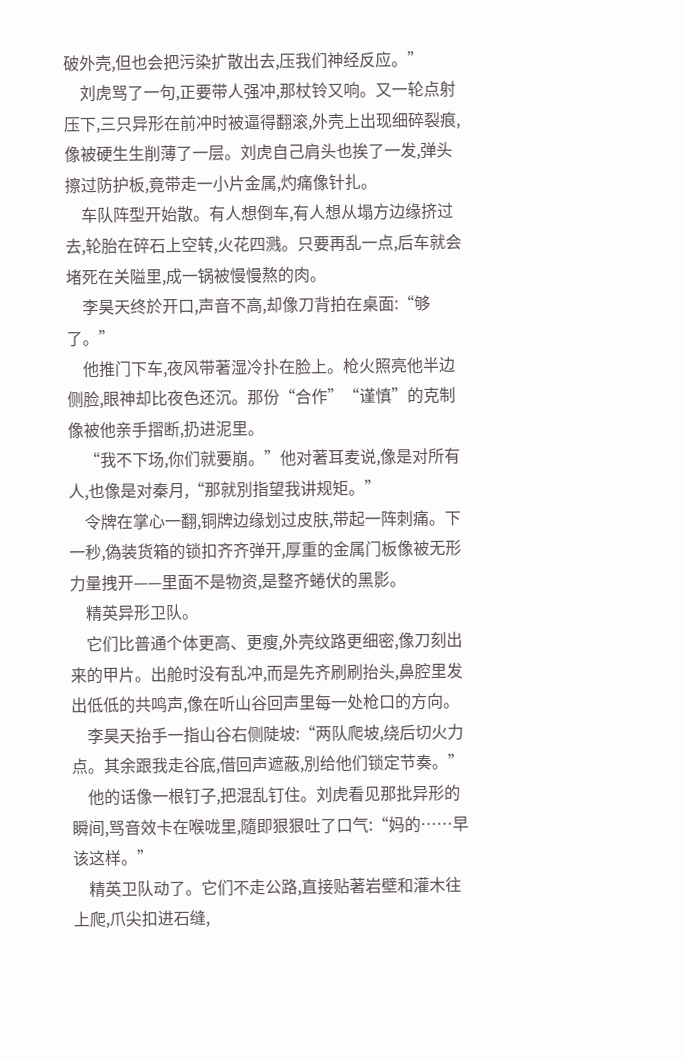破外壳,但也会把污染扩散出去,压我们神经反应。”
    刘虎骂了一句,正要带人强冲,那杖铃又响。又一轮点射压下,三只异形在前冲时被逼得翻滚,外壳上出现细碎裂痕,像被硬生生削薄了一层。刘虎自己肩头也挨了一发,弹头擦过防护板,竟带走一小片金属,灼痛像针扎。
    车队阵型开始散。有人想倒车,有人想从塌方边缘挤过去,轮胎在碎石上空转,火花四溅。只要再乱一点,后车就会堵死在关隘里,成一锅被慢慢熬的肉。
    李昊天终於开口,声音不高,却像刀背拍在桌面:“够了。”
    他推门下车,夜风带著湿冷扑在脸上。枪火照亮他半边侧脸,眼神却比夜色还沉。那份“合作”“谨慎”的克制像被他亲手摺断,扔进泥里。
    “我不下场,你们就要崩。”他对著耳麦说,像是对所有人,也像是对秦月,“那就別指望我讲规矩。”
    令牌在掌心一翻,铜牌边缘划过皮肤,带起一阵刺痛。下一秒,偽装货箱的锁扣齐齐弹开,厚重的金属门板像被无形力量拽开——里面不是物资,是整齐蜷伏的黑影。
    精英异形卫队。
    它们比普通个体更高、更瘦,外壳纹路更细密,像刀刻出来的甲片。出舱时没有乱冲,而是先齐刷刷抬头,鼻腔里发出低低的共鸣声,像在听山谷回声里每一处枪口的方向。
    李昊天抬手一指山谷右侧陡坡:“两队爬坡,绕后切火力点。其余跟我走谷底,借回声遮蔽,別给他们锁定节奏。”
    他的话像一根钉子,把混乱钉住。刘虎看见那批异形的瞬间,骂音效卡在喉咙里,隨即狠狠吐了口气:“妈的……早该这样。”
    精英卫队动了。它们不走公路,直接贴著岩壁和灌木往上爬,爪尖扣进石缝,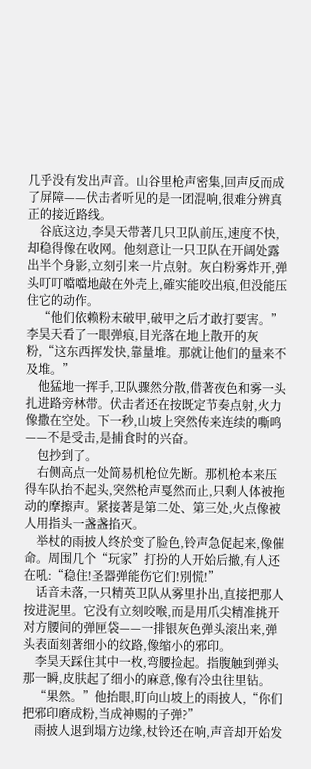几乎没有发出声音。山谷里枪声密集,回声反而成了屏障——伏击者听见的是一团混响,很难分辨真正的接近路线。
    谷底这边,李昊天带著几只卫队前压,速度不快,却稳得像在收网。他刻意让一只卫队在开阔处露出半个身影,立刻引来一片点射。灰白粉雾炸开,弹头叮叮噹噹地敲在外壳上,確实能咬出痕,但没能压住它的动作。
    “他们依赖粉末破甲,破甲之后才敢打要害。”李昊天看了一眼弹痕,目光落在地上散开的灰粉,“这东西挥发快,靠量堆。那就让他们的量来不及堆。”
    他猛地一挥手,卫队骤然分散,借著夜色和雾一头扎进路旁林带。伏击者还在按既定节奏点射,火力像撒在空处。下一秒,山坡上突然传来连续的嘶鸣——不是受击,是捕食时的兴奋。
    包抄到了。
    右侧高点一处简易机枪位先断。那机枪本来压得车队抬不起头,突然枪声戛然而止,只剩人体被拖动的摩擦声。紧接著是第二处、第三处,火点像被人用指头一盏盏掐灭。
    举杖的雨披人终於变了脸色,铃声急促起来,像催命。周围几个“玩家”打扮的人开始后撤,有人还在吼:“稳住!圣器弹能伤它们!別慌!”
    话音未落,一只精英卫队从雾里扑出,直接把那人按进泥里。它没有立刻咬喉,而是用爪尖精准挑开对方腰间的弹匣袋——一排银灰色弹头滚出来,弹头表面刻著细小的纹路,像缩小的邪印。
    李昊天踩住其中一枚,弯腰捡起。指腹触到弹头那一瞬,皮肤起了细小的麻意,像有冷虫往里钻。
    “果然。”他抬眼,盯向山坡上的雨披人,“你们把邪印磨成粉,当成神赐的子弹?”
    雨披人退到塌方边缘,杖铃还在响,声音却开始发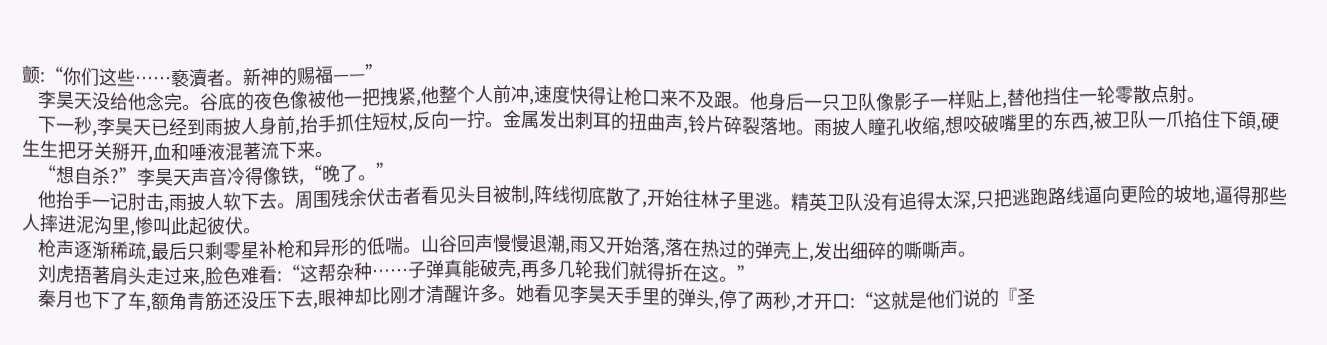颤:“你们这些……褻瀆者。新神的赐福——”
    李昊天没给他念完。谷底的夜色像被他一把拽紧,他整个人前冲,速度快得让枪口来不及跟。他身后一只卫队像影子一样贴上,替他挡住一轮零散点射。
    下一秒,李昊天已经到雨披人身前,抬手抓住短杖,反向一拧。金属发出刺耳的扭曲声,铃片碎裂落地。雨披人瞳孔收缩,想咬破嘴里的东西,被卫队一爪掐住下頜,硬生生把牙关掰开,血和唾液混著流下来。
    “想自杀?”李昊天声音冷得像铁,“晚了。”
    他抬手一记肘击,雨披人软下去。周围残余伏击者看见头目被制,阵线彻底散了,开始往林子里逃。精英卫队没有追得太深,只把逃跑路线逼向更险的坡地,逼得那些人摔进泥沟里,惨叫此起彼伏。
    枪声逐渐稀疏,最后只剩零星补枪和异形的低喘。山谷回声慢慢退潮,雨又开始落,落在热过的弹壳上,发出细碎的嘶嘶声。
    刘虎捂著肩头走过来,脸色难看:“这帮杂种……子弹真能破壳,再多几轮我们就得折在这。”
    秦月也下了车,额角青筋还没压下去,眼神却比刚才清醒许多。她看见李昊天手里的弹头,停了两秒,才开口:“这就是他们说的『圣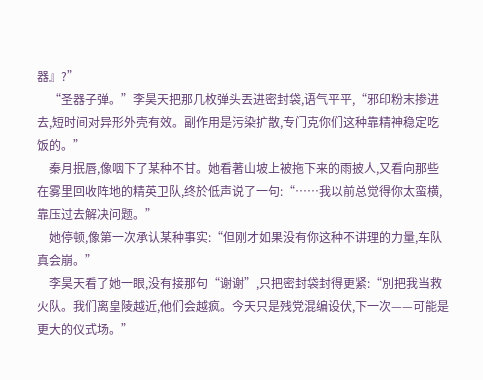器』?”
    “圣器子弹。”李昊天把那几枚弹头丟进密封袋,语气平平,“邪印粉末掺进去,短时间对异形外壳有效。副作用是污染扩散,专门克你们这种靠精神稳定吃饭的。”
    秦月抿唇,像咽下了某种不甘。她看著山坡上被拖下来的雨披人,又看向那些在雾里回收阵地的精英卫队,终於低声说了一句:“……我以前总觉得你太蛮横,靠压过去解决问题。”
    她停顿,像第一次承认某种事实:“但刚才如果没有你这种不讲理的力量,车队真会崩。”
    李昊天看了她一眼,没有接那句“谢谢”,只把密封袋封得更紧:“別把我当救火队。我们离皇陵越近,他们会越疯。今天只是残党混编设伏,下一次——可能是更大的仪式场。”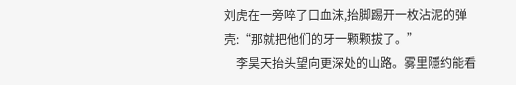刘虎在一旁啐了口血沫,抬脚踢开一枚沾泥的弹壳:“那就把他们的牙一颗颗拔了。”
    李昊天抬头望向更深处的山路。雾里隱约能看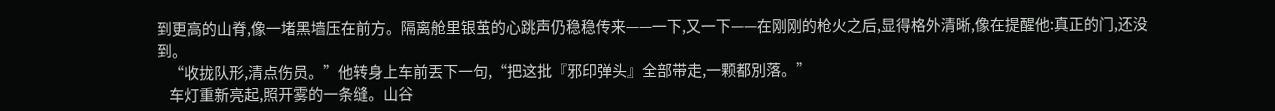到更高的山脊,像一堵黑墙压在前方。隔离舱里银茧的心跳声仍稳稳传来——一下,又一下——在刚刚的枪火之后,显得格外清晰,像在提醒他:真正的门,还没到。
    “收拢队形,清点伤员。”他转身上车前丟下一句,“把这批『邪印弹头』全部带走,一颗都別落。”
    车灯重新亮起,照开雾的一条缝。山谷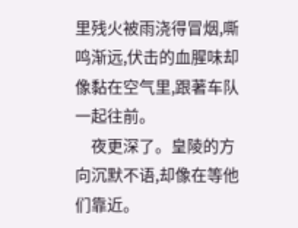里残火被雨浇得冒烟,嘶鸣渐远,伏击的血腥味却像黏在空气里,跟著车队一起往前。
    夜更深了。皇陵的方向沉默不语,却像在等他们靠近。